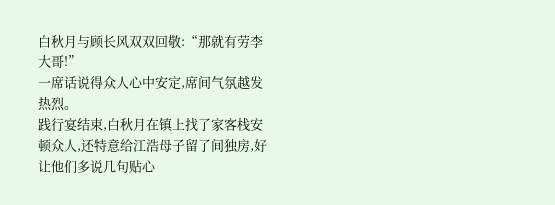白秋月与顾长风双双回敬:“那就有劳李大哥!”
一席话说得众人心中安定,席间气氛越发热烈。
践行宴结束,白秋月在镇上找了家客栈安顿众人,还特意给江浩母子留了间独房,好让他们多说几句贴心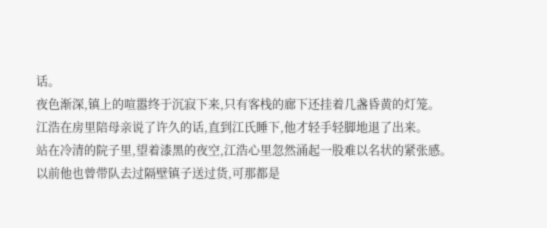话。
夜色渐深,镇上的喧嚣终于沉寂下来,只有客栈的廊下还挂着几盏昏黄的灯笼。
江浩在房里陪母亲说了许久的话,直到江氏睡下,他才轻手轻脚地退了出来。
站在冷清的院子里,望着漆黑的夜空,江浩心里忽然涌起一股难以名状的紧张感。
以前他也曾带队去过隔壁镇子送过货,可那都是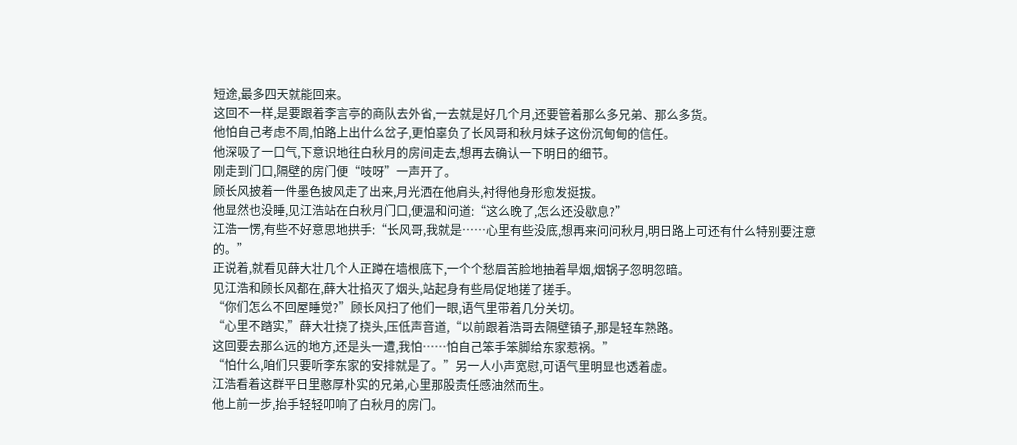短途,最多四天就能回来。
这回不一样,是要跟着李言亭的商队去外省,一去就是好几个月,还要管着那么多兄弟、那么多货。
他怕自己考虑不周,怕路上出什么岔子,更怕辜负了长风哥和秋月妹子这份沉甸甸的信任。
他深吸了一口气,下意识地往白秋月的房间走去,想再去确认一下明日的细节。
刚走到门口,隔壁的房门便“吱呀”一声开了。
顾长风披着一件墨色披风走了出来,月光洒在他肩头,衬得他身形愈发挺拔。
他显然也没睡,见江浩站在白秋月门口,便温和问道:“这么晚了,怎么还没歇息?”
江浩一愣,有些不好意思地拱手:“长风哥,我就是……心里有些没底,想再来问问秋月,明日路上可还有什么特别要注意的。”
正说着,就看见薛大壮几个人正蹲在墙根底下,一个个愁眉苦脸地抽着旱烟,烟锅子忽明忽暗。
见江浩和顾长风都在,薛大壮掐灭了烟头,站起身有些局促地搓了搓手。
“你们怎么不回屋睡觉?”顾长风扫了他们一眼,语气里带着几分关切。
“心里不踏实,”薛大壮挠了挠头,压低声音道,“以前跟着浩哥去隔壁镇子,那是轻车熟路。
这回要去那么远的地方,还是头一遭,我怕……怕自己笨手笨脚给东家惹祸。”
“怕什么,咱们只要听李东家的安排就是了。”另一人小声宽慰,可语气里明显也透着虚。
江浩看着这群平日里憨厚朴实的兄弟,心里那股责任感油然而生。
他上前一步,抬手轻轻叩响了白秋月的房门。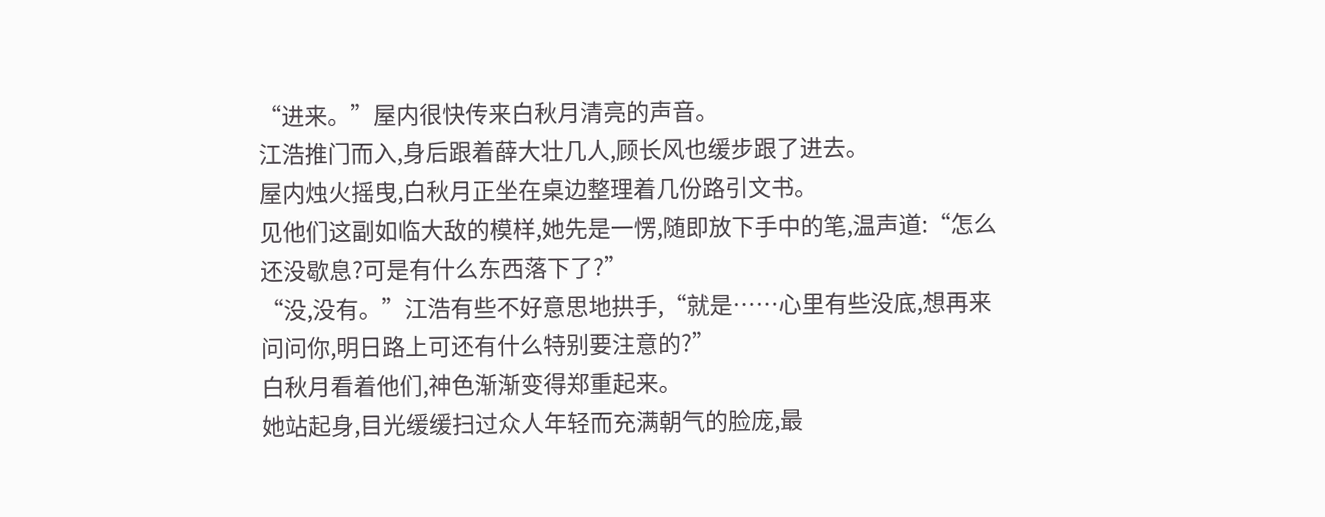“进来。”屋内很快传来白秋月清亮的声音。
江浩推门而入,身后跟着薛大壮几人,顾长风也缓步跟了进去。
屋内烛火摇曳,白秋月正坐在桌边整理着几份路引文书。
见他们这副如临大敌的模样,她先是一愣,随即放下手中的笔,温声道:“怎么还没歇息?可是有什么东西落下了?”
“没,没有。”江浩有些不好意思地拱手,“就是……心里有些没底,想再来问问你,明日路上可还有什么特别要注意的?”
白秋月看着他们,神色渐渐变得郑重起来。
她站起身,目光缓缓扫过众人年轻而充满朝气的脸庞,最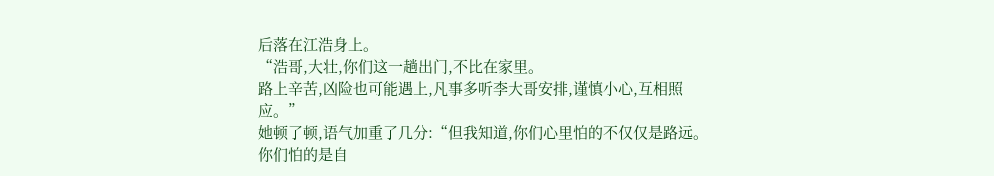后落在江浩身上。
“浩哥,大壮,你们这一趟出门,不比在家里。
路上辛苦,凶险也可能遇上,凡事多听李大哥安排,谨慎小心,互相照应。”
她顿了顿,语气加重了几分:“但我知道,你们心里怕的不仅仅是路远。
你们怕的是自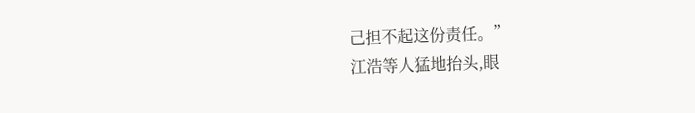己担不起这份责任。”
江浩等人猛地抬头,眼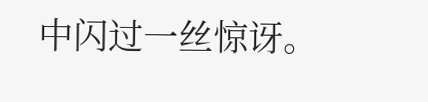中闪过一丝惊讶。